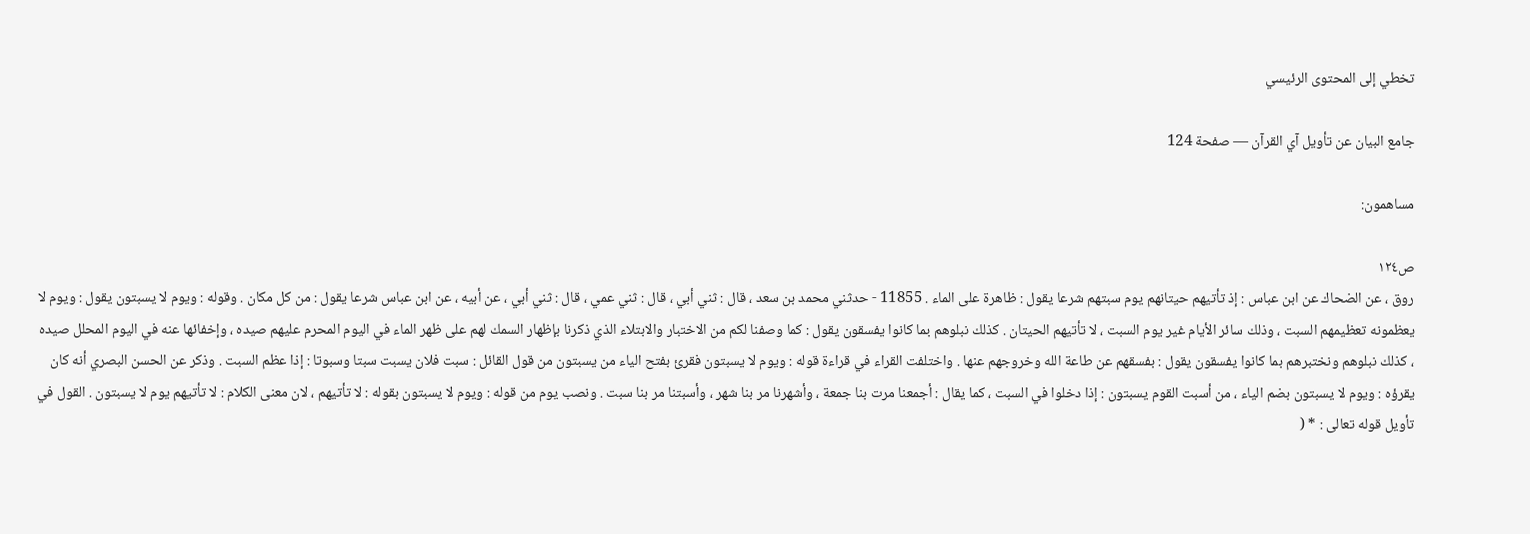تخطي إلى المحتوى الرئيسي

جامع البيان عن تأويل آي القرآن — صفحة 124

مساهمون:

ص١٢٤
روق ، عن الضحاك عن ابن عباس : إذ تأتيهم حيتانهم يوم سبتهم شرعا يقول : ظاهرة على الماء . 11855 - حدثني محمد بن سعد ، قال : ثني أبي ، قال : ثني عمي ، قال : ثني أبي ، عن أبيه ، عن ابن عباس شرعا يقول : من كل مكان . وقوله : ويوم لا يسبتون يقول : ويوم لا يعظمونه تعظيمهم السبت ، وذلك سائر الأيام غير يوم السبت ، لا تأتيهم الحيتان . كذلك نبلوهم بما كانوا يفسقون يقول : كما وصفنا لكم من الاختبار والابتلاء الذي ذكرنا بإظهار السمك لهم على ظهر الماء في اليوم المحرم عليهم صيده ، وإخفائها عنه في اليوم المحلل صيده ، كذلك نبلوهم ونختبرهم بما كانوا يفسقون يقول : بفسقهم عن طاعة الله وخروجهم عنها . واختلفت القراء في قراءة قوله : ويوم لا يسبتون فقرئ بفتح الياء من يسبتون من قول القائل : سبت فلان يسبت سبتا وسبوتا : إذا عظم السبت . وذكر عن الحسن البصري أنه كان يقرؤه : ويوم لا يسبتون بضم الياء ، من أسبت القوم يسبتون : إذا دخلوا في السبت ، كما يقال : أجمعنا مرت بنا جمعة ، وأشهرنا مر بنا شهر ، وأسبتنا مر بنا سبت . ونصب يوم من قوله : ويوم لا يسبتون بقوله : لا تأتيهم ، لان معنى الكلام : لا تأتيهم يوم لا يسبتون . القول في تأويل قوله تعالى : * (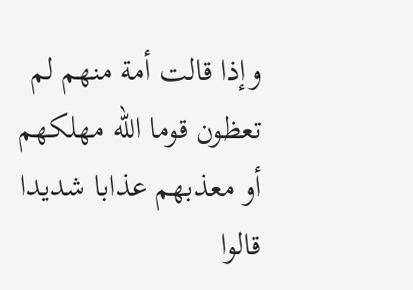وإذا قالت أمة منهم لم تعظون قوما الله مهلكهم أو معذبهم عذابا شديدا قالوا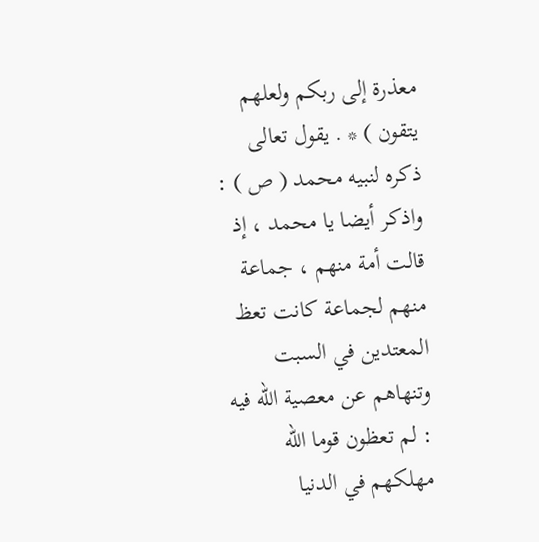معذرة إلى ربكم ولعلهم يتقون ) * . يقول تعالى ذكره لنبيه محمد ( ص ) : واذكر أيضا يا محمد ، إذ قالت أمة منهم ، جماعة منهم لجماعة كانت تعظ المعتدين في السبت وتنهاهم عن معصية الله فيه : لم تعظون قوما الله مهلكهم في الدنيا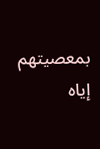بمعصيتهم إياه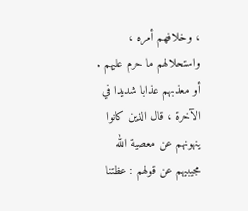، وخلافهم أمره ، واستحلالهم ما حرم عليهم . أو معذبهم عذابا شديدا في الآخرة ، قال الذين كانوا ينهونهم عن معصية الله مجيبيهم عن قولهم : عظتنا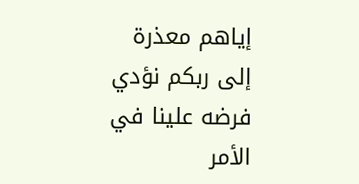إياهم معذرة إلى ربكم نؤدي فرضه علينا في الأمر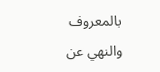بالمعروف والنهي عن